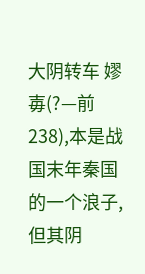大阴转车 嫪毐(?—前238),本是战国末年秦国的一个浪子,但其阴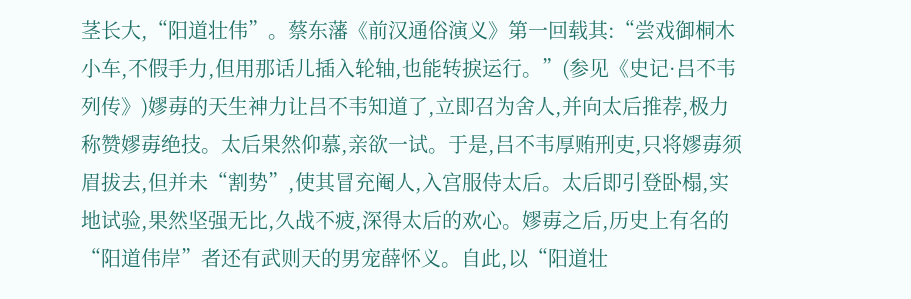茎长大,“阳道壮伟”。蔡东藩《前汉通俗演义》第一回载其:“尝戏御桐木小车,不假手力,但用那话儿插入轮轴,也能转捩运行。”(参见《史记·吕不韦列传》)嫪毐的天生神力让吕不韦知道了,立即召为舍人,并向太后推荐,极力称赞嫪毐绝技。太后果然仰慕,亲欲一试。于是,吕不韦厚贿刑吏,只将嫪毐须眉拔去,但并未“割势”,使其冒充阉人,入宫服侍太后。太后即引登卧榻,实地试验,果然坚强无比,久战不疲,深得太后的欢心。嫪毐之后,历史上有名的“阳道伟岸”者还有武则天的男宠薛怀义。自此,以“阳道壮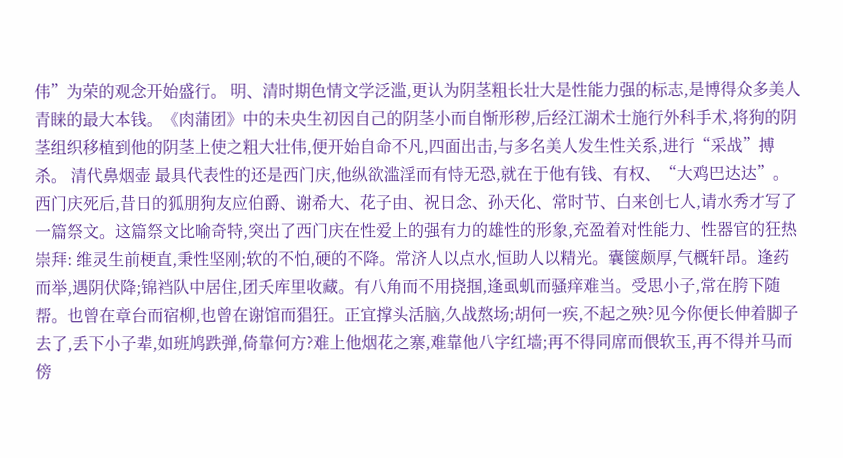伟”为荣的观念开始盛行。 明、清时期色情文学泛滥,更认为阴茎粗长壮大是性能力强的标志,是博得众多美人青睐的最大本钱。《肉蒲团》中的未央生初因自己的阴茎小而自惭形秽,后经江湖术士施行外科手术,将狗的阴茎组织移植到他的阴茎上使之粗大壮伟,便开始自命不凡,四面出击,与多名美人发生性关系,进行“采战”搏杀。 清代鼻烟壶 最具代表性的还是西门庆,他纵欲滥淫而有恃无恐,就在于他有钱、有权、“大鸡巴达达”。西门庆死后,昔日的狐朋狗友应伯爵、谢希大、花子由、祝日念、孙天化、常时节、白来创七人,请水秀才写了一篇祭文。这篇祭文比喻奇特,突出了西门庆在性爱上的强有力的雄性的形象,充盈着对性能力、性器官的狂热崇拜: 维灵生前梗直,秉性坚刚;软的不怕,硬的不降。常济人以点水,恒助人以精光。囊箧颇厚,气概轩昂。逢药而举,遇阴伏降;锦裆队中居住,团夭库里收藏。有八角而不用挠掴,逢虱虮而骚痒难当。受思小子,常在胯下随帮。也曾在章台而宿柳,也曾在谢馆而猖狂。正宜撑头活脑,久战熬场;胡何一疾,不起之殃?见今你便长伸着脚子去了,丢下小子辈,如班鸠跌弹,倚靠何方?难上他烟花之寨,难靠他八字红墙;再不得同席而偎软玉,再不得并马而傍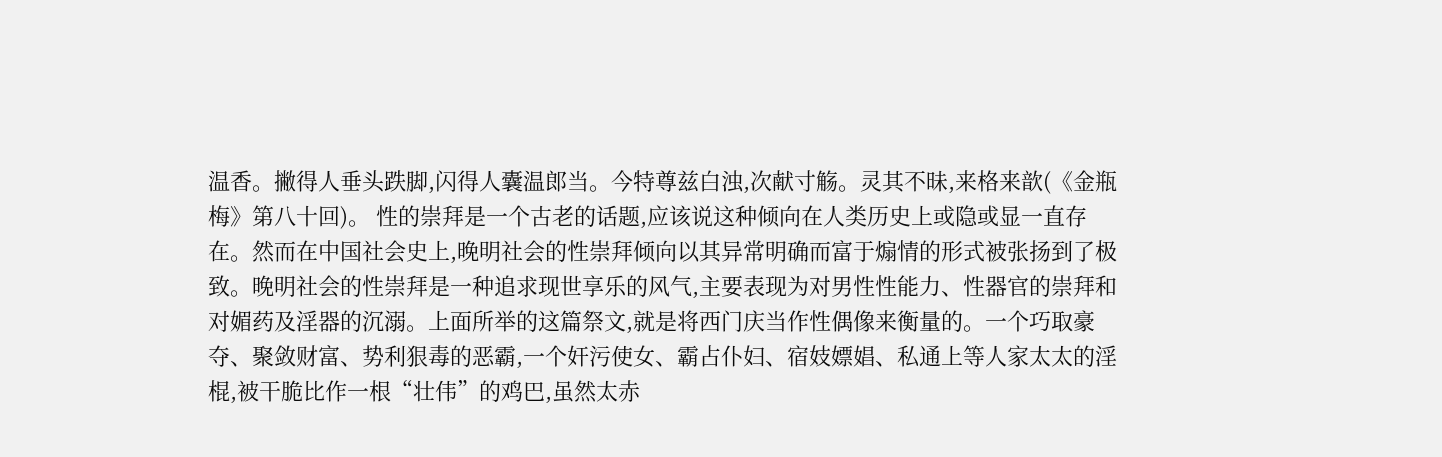温香。撇得人垂头跌脚,闪得人囊温郎当。今特尊兹白浊,次献寸觞。灵其不昧,来格来歆(《金瓶梅》第八十回)。 性的崇拜是一个古老的话题,应该说这种倾向在人类历史上或隐或显一直存在。然而在中国社会史上,晚明社会的性崇拜倾向以其异常明确而富于煽情的形式被张扬到了极致。晚明社会的性崇拜是一种追求现世享乐的风气,主要表现为对男性性能力、性器官的崇拜和对媚药及淫器的沉溺。上面所举的这篇祭文,就是将西门庆当作性偶像来衡量的。一个巧取豪夺、聚敛财富、势利狠毒的恶霸,一个奸污使女、霸占仆妇、宿妓嫖娼、私通上等人家太太的淫棍,被干脆比作一根“壮伟”的鸡巴,虽然太赤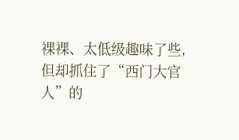裸裸、太低级趣味了些,但却抓住了“西门大官人”的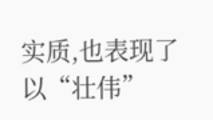实质,也表现了以“壮伟”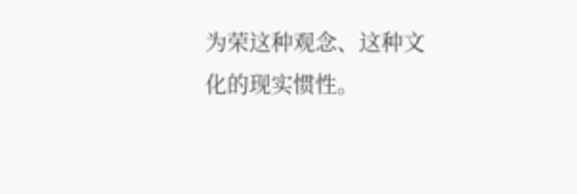为荣这种观念、这种文化的现实惯性。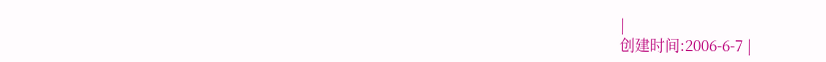|
创建时间:2006-6-7 |